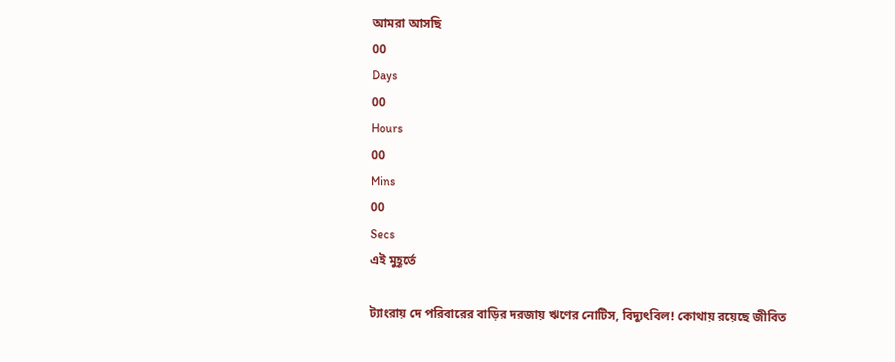আমরা আসছি
00
Days
00
Hours
00
Mins
00
Secs
এই মুহূর্তে

ট্যাংরায় দে পরিবারের বাড়ির দরজায় ঋণের নোটিস, বিদ্যুৎবিল! কোথায় রয়েছে জীবিত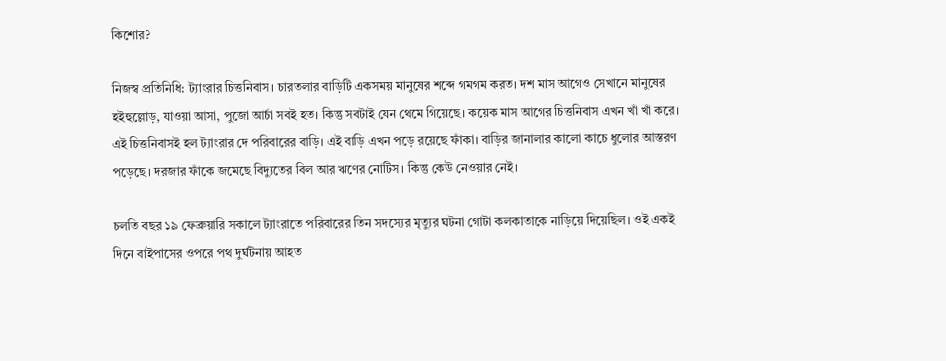কিশোর?

নিজস্ব প্রতিনিধি: ট্যাংরার চিত্তনিবাস। চারতলার বাড়িটি একসময় মানুষের শব্দে গমগম করত। দশ মাস আগেও সেখানে মানুষের হইহুল্লোড়, যাওয়া আসা, পুজো আর্চা সবই হত। কিন্তু সবটাই যেন থেমে গিয়েছে। কয়েক মাস আগের চিত্তনিবাস এখন খাঁ খাঁ করে। এই চিত্তনিবাসই হল ট্যাংরার দে পরিবারের বাড়ি। এই বাড়ি এখন পড়ে রয়েছে ফাঁকা। বাড়ির জানালার কালো কাচে ধুলোর আস্তরণ পড়েছে। দরজার ফাঁকে জমেছে বিদ্যুতের বিল আর ঋণের নোটিস। কিন্তু কেউ নেওয়ার নেই।

চলতি বছর ১৯ ফেব্রুয়ারি সকালে ট্যাংরাতে পরিবারের তিন সদস্যের মৃত্যুর ঘটনা গোটা কলকাতাকে নাড়িয়ে দিয়েছিল। ওই একই দিনে বাইপাসের ওপরে পথ দুর্ঘটনায় আহত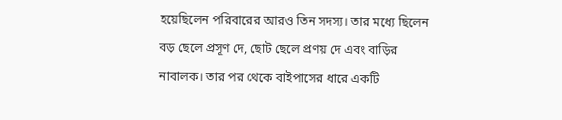হয়েছিলেন পরিবারের আরও তিন সদস্য। তার মধ্যে ছিলেন বড় ছেলে প্রসূণ দে, ছোট ছেলে প্রণয় দে এবং বাড়ির নাবালক। তার পর থেকে বাইপাসের ধারে একটি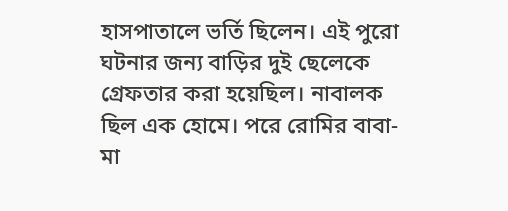হাসপাতালে ভর্তি ছিলেন। এই পুরো ঘটনার জন্য বাড়ির দুই ছেলেকে গ্রেফতার করা হয়েছিল। নাবালক ছিল এক হোমে। পরে রোমির বাবা-মা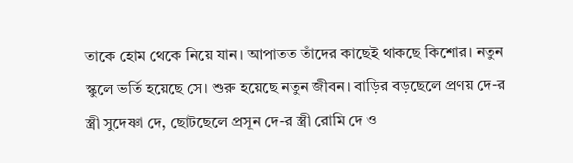তাকে হোম থেকে নিয়ে যান। আপাতত তাঁদের কাছেই থাকছে কিশোর। নতুন স্কুলে ভর্তি হয়েছে সে। শুরু হয়েছে নতুন জীবন। বাড়ির বড়ছেলে প্রণয় দে-র স্ত্রী সুদেষ্ণা দে, ছোটছেলে প্রসূন দে-র স্ত্রী রোমি দে ও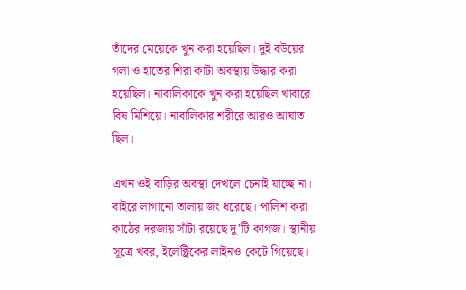তাঁদের মেয়েকে খুন করা হয়েছিল। দুই বউয়ের গলা ও হাতের শিরা কাটা অবস্থায় উদ্ধার করা হয়েছিল। নাবালিকাকে খুন করা হয়েছিল খাবারে বিষ মিশিয়ে। নাবালিকার শরীরে আরও আঘাত ছিল।

এখন ওই বাড়ির অবস্থা দেখলে চেনাই যাচ্ছে না। বাইরে লাগানো তালায় জং ধরেছে। পালিশ করা কাঠের দরজায় সাঁটা রয়েছে দু’টি কাগজ। স্থানীয় সূত্রে খবর, ইলেক্ট্রিকের লাইনও কেটে গিয়েছে।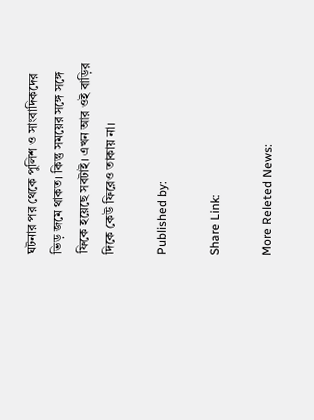ঘটনার পর থেকে পুলিশ ও সাংবাদিকদের ভিড় জমে থাকত। কিন্তু সময়ের সঙ্গে সঙ্গে ফিকে হয়েছে সবটাই। এখন আর ওই বাড়ির দিকে কেউ ফিরেও তাকায় না।

Published by:

Share Link:

More Releted News: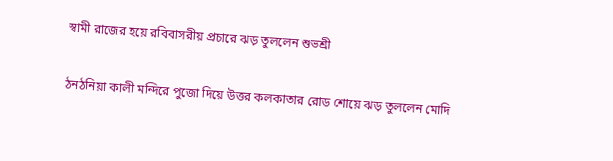স্বামী রাজের হয়ে রবিবাসরীয় প্রচারে ঝড় তুললেন শুভশ্রী

ঠনঠনিয়া কালী মন্দিরে পুজো দিয়ে উত্তর কলকাতার রোড শোয়ে ঝড় তুললেন মোদি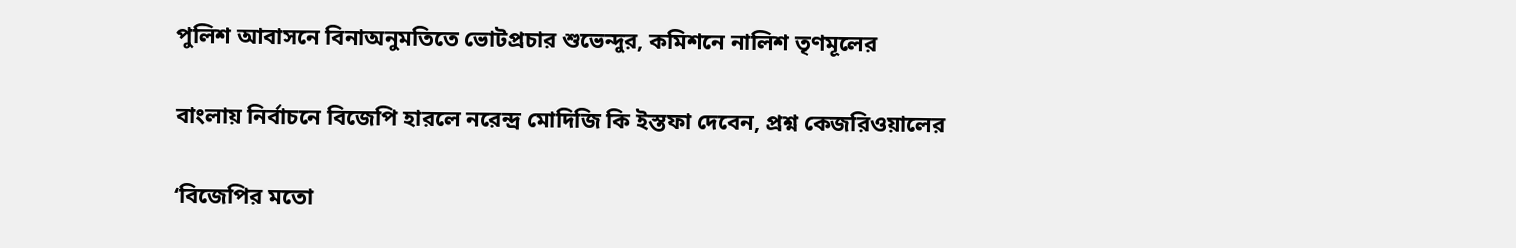পুলিশ আবাসনে বিনাঅনুমতিতে ভোটপ্রচার শুভেন্দুর, কমিশনে নালিশ তৃণমূলের

বাংলায় নির্বাচনে বিজেপি হারলে নরেন্দ্র মোদিজি কি ইস্তফা দেবেন, প্রশ্ন কেজরিওয়ালের

‘বিজেপির মতো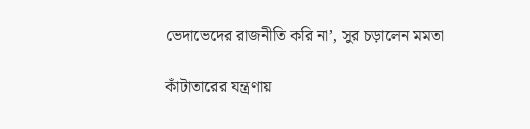ভেদাভেদের রাজনীতি করি না’, সুর চড়ালেন মমতা

কাঁটাতারের যন্ত্রণায়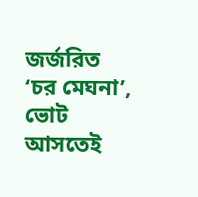জর্জরিত ‘চর মেঘনা’, ভোট আসতেই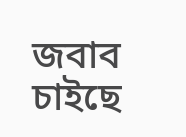জবাব চাইছে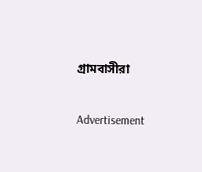গ্রামবাসীরা

Advertisement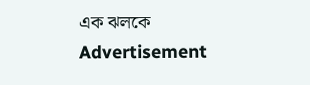এক ঝলকে
Advertisement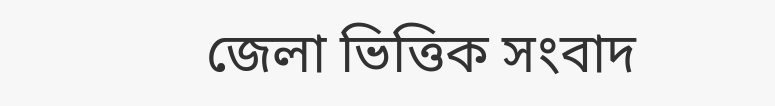জেলা ভিত্তিক সংবাদ